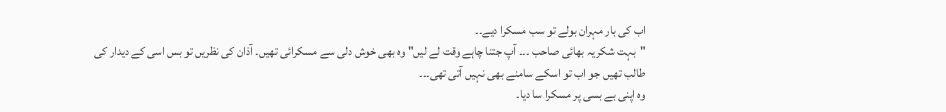اب کی بار مہران بولے تو سب مسکرا دیے۔۔
"بہت شکریہ بھائی صاحب ۔۔۔ آپ جتنا چاہے وقت لے لیں" وہ بھی خوش دلی سے مسکرائی تھیں۔ آذان کی نظریں تو بس اسی کے دیدار کی طالب تھیں جو اب تو اسکے سامنے بھی نہیں آتی تھی۔۔۔
وہ اپنی بے بسی پر مسکرا سا دیا۔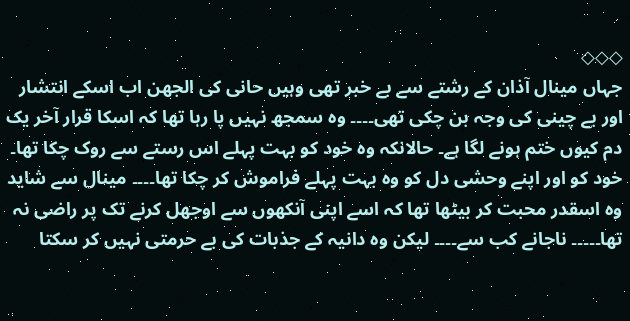◇◇◇
جہاں مینال آذان کے رشتے سے بے خبر تھی وہیں حانی کی الجھن اب اسکے انتشار اور بے چینی کی وجہ بن چکی تھی۔۔۔۔ وہ سمجھ نہیں پا رہا تھا کہ اسکا قرار آخر یک دم کیوں ختم ہونے لگا ہے۔ حالانکہ وہ خود کو بہت پہلے اس رستے سے روک چکا تھا۔ خود کو اور اپنے وحشی دل کو وہ بہت پہلے فراموش کر چکا تھا۔۔۔۔ مینال سے شاید وہ اسقدر محبت کر بیٹھا تھا کہ اسے اپنی آنکھوں سے اوجھل کرنے تک پر راضی نہ تھا۔۔۔۔۔ ناجانے کب سے۔۔۔۔ لیکن وہ دانیہ کے جذبات کی بے حرمتی نہیں کر سکتا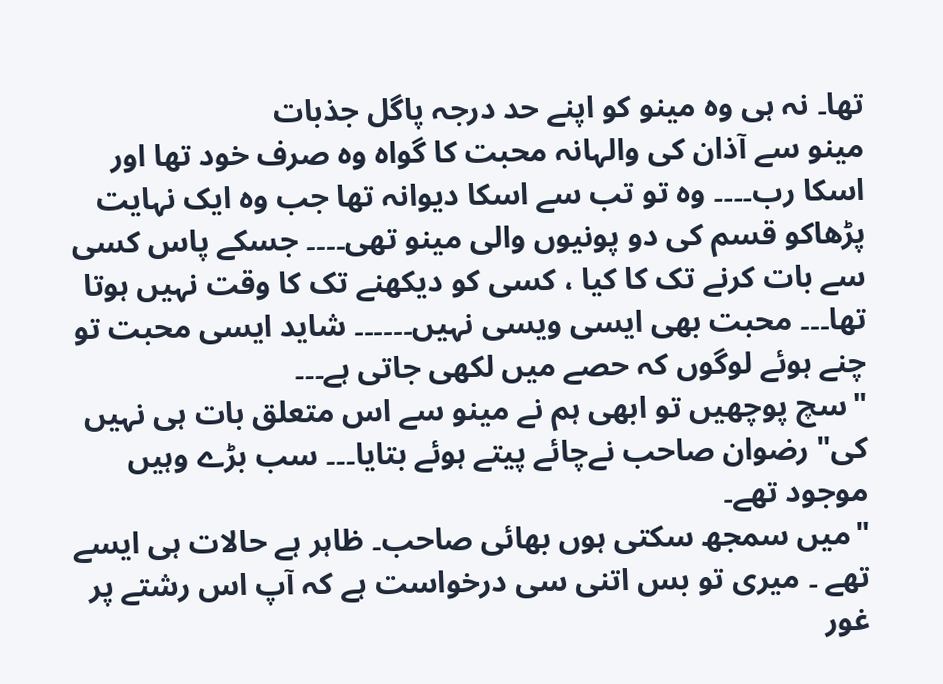تھا۔ نہ ہی وہ مینو کو اپنے حد درجہ پاگل جذبات
مینو سے آذان کی والہانہ محبت کا گواہ وہ صرف خود تھا اور اسکا رب۔۔۔۔ وہ تو تب سے اسکا دیوانہ تھا جب وہ ایک نہایت پڑھاکو قسم کی دو پونیوں والی مینو تھی۔۔۔۔ جسکے پاس کسی سے بات کرنے تک کا کیا ، کسی کو دیکھنے تک کا وقت نہیں ہوتا تھا۔۔۔ محبت بھی ایسی ویسی نہیں۔۔۔۔۔۔ شاید ایسی محبت تو چنے ہوئے لوگوں کہ حصے میں لکھی جاتی ہے۔۔۔
"سچ پوچھیں تو ابھی ہم نے مینو سے اس متعلق بات ہی نہیں کی" رضوان صاحب نےچائے پیتے ہوئے بتایا۔۔۔ سب بڑے وہیں موجود تھے۔
"میں سمجھ سکتی ہوں بھائی صاحب۔ ظاہر ہے حالات ہی ایسے تھے ۔ میری تو بس اتنی سی درخواست ہے کہ آپ اس رشتے پر غور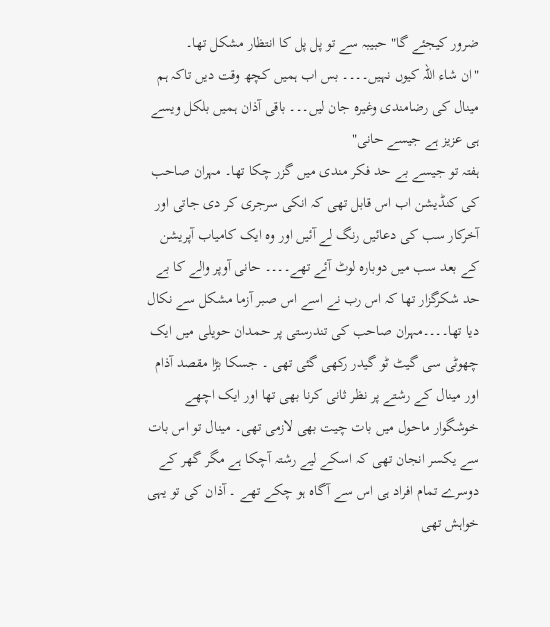ضرور کیجئے گا" حبیبہ سے تو پل پل کا انتظار مشکل تھا۔
"ان شاء اللہ کیوں نہیں۔۔۔۔ بس اب ہمیں کچھ وقت دیں تاکہ ہم مینال کی رضامندی وغیرہ جان لیں۔۔۔ باقی آذان ہمیں بلکل ویسے ہی عزیز ہے جیسے حانی"
ہفتہ تو جیسے بے حد فکر مندی میں گزر چکا تھا۔ مہران صاحب کی کنڈیشن اب اس قابل تھی کہ انکی سرجری کر دی جاتی اور آخرکار سب کی دعائیں رنگ لے آئیں اور وہ ایک کامیاب آپریشن کے بعد سب میں دوبارہ لوٹ آئے تھے۔۔۔۔ حانی آوپر والے کا بے حد شکرگزار تھا کہ اس رب نے اسے اس صبر آزما مشکل سے نکال دیا تھا۔۔۔۔مہران صاحب کی تندرستی پر حمدان حویلی میں ایک چھوٹی سی گیٹ ٹو گیدر رکھی گئی تھی ۔ جسکا بڑا مقصد آذام اور مینال کے رشتے پر نظر ثانی کرنا بھی تھا اور ایک اچھے خوشگوار ماحول میں بات چیت بھی لازمی تھی۔ مینال تو اس بات سے یکسر انجان تھی کہ اسکے لیے رشتہ آچکا ہے مگر گھر کے دوسرے تمام افراد ہی اس سے آگاہ ہو چکے تھے ۔ آذان کی تو یہی خواہش تھی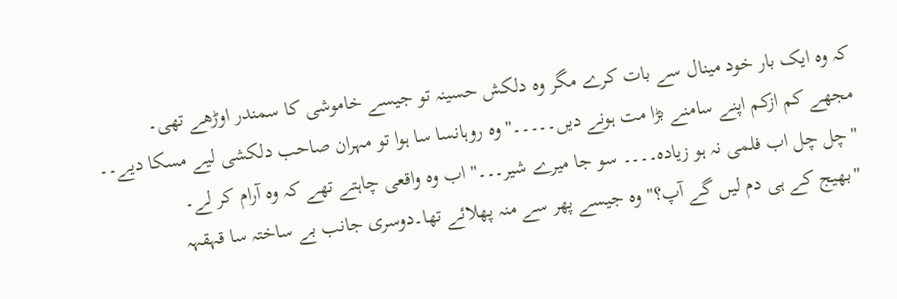کہ وہ ایک بار خود مینال سے بات کرے مگر وہ دلکش حسینہ تو جیسے خاموشی کا سمندر اوڑھے تھی۔
مجھے کم ازکم اپنے سامنے بڑا مت ہونے دیں۔۔۔۔۔" وہ روہانسا سا ہوا تو مہران صاحب دلکشی لیے مسکا دیے۔۔
"چل چل اب فلمی نہ ہو زیادہ۔۔۔۔ سو جا میرے شیر۔۔۔" اب وہ واقعی چاہتے تھے کہ وہ آرام کر لے۔
"بھیج کے ہی دم لیں گے آپ؟" وہ جیسے پھر سے منہ پھلائے تھا۔دوسری جانب بے ساختہ سا قہقہہ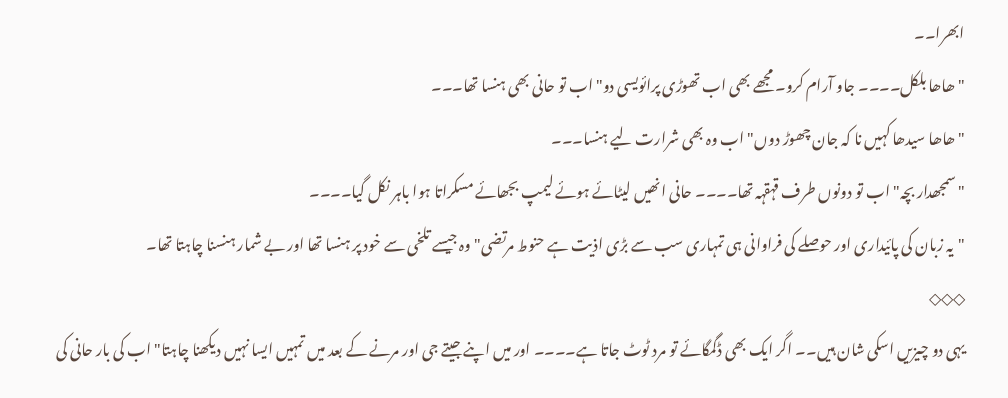ابھرا۔۔
"ھاھا بلکل۔۔۔۔ جاو آرام کرو۔ مجھے بھی اب تھوڑی پرائویسی دو" اب تو حانی بھی ہنسا تھا۔۔۔
"ھاھا سیدھا کہیں نا کہ جان چھوڑ دوں" اب وہ بھی شرارت لیے ہنسا۔۔۔
"سمجھدار بچہ" اب تو دونوں طرف قہقہہ تھا۔۔۔۔ حانی انھیں لیٹائے ہوئے لیمپ بجھائے مسکراتا ہوا باہر نکل گیا۔۔۔۔
"یہ زبان کی پائیداری اور حوصلے کی فراوانی ہی تمہاری سب سے بڑی اذیت ہے حنوط مرتضی" وہ جیسے تلخی سے خود پر ہنسا تھا اور بے شمار ہنسنا چاہتا تھا۔
◇◇◇
یہی دو چیزیں اسکی شان ہیں۔۔ اگر ایک بھی ڈگمگائے تو مرد ٹوٹ جاتا ہے۔۔۔۔ اور میں اپنے جیتے جی اور مرنے کے بعد میں تمہیں ایسا نہیں دیکھنا چاہتا" اب کی بار حانی کی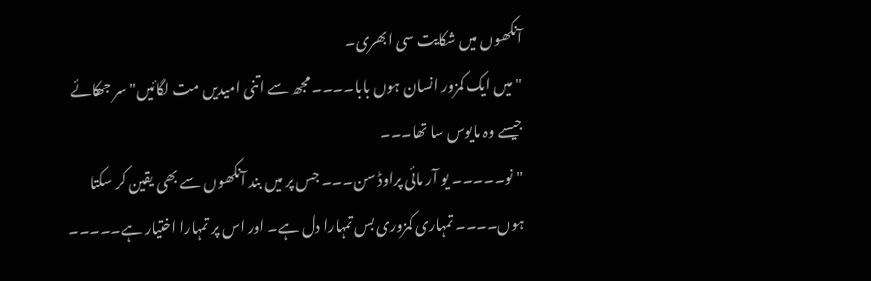آنکھوں میں شکایت سی ابھری۔
"میں ایک کمزور انسان ہوں بابا۔۔۔۔ مجھ سے اتنی امیدیں مت لگائیں" سر جھکائے جیسے وہ مایوس سا تھا۔۔۔
"نو۔۔۔۔۔ یو آر مائی پراوڈ سن۔۔۔ جس پر میں بند آنکھوں سے بھی یقین کر سکتا ہوں۔۔۔۔ تمہاری کمزوری بس تمہارا دل ہے۔ اور اس پر تمہارا اختیار ہے۔۔۔۔۔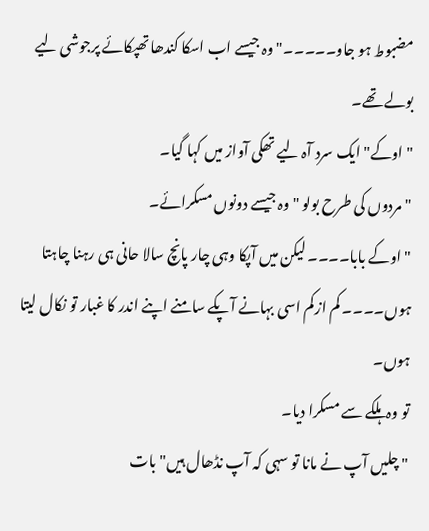مضبوط ہو جاو۔۔۔۔۔" وہ جیسے اب اسکا کندھا تھپکائے پرجوشی لیے بولے تھے۔
"اوکے" ایک سرد آہ لیے تھکی آواز میں کہا گیا۔
"مردوں کی طرح بولو " وہ جیسے دونوں مسکرائے۔
"اوکے بابا۔۔۔۔ لیکن میں آپکا وہی چار پانچ سالا حانی ہی رہنا چاہتا ہوں۔۔۔۔ کم ازکم اسی بہانے آپکے سامنے اپنے اندر کا غبار تو نکال لیتا ہوں۔
تو وہ ہلکے سے مسکرا دیا۔
"چلیں آپ نے مانا تو سہی کہ آپ نڈھال ہیں" بات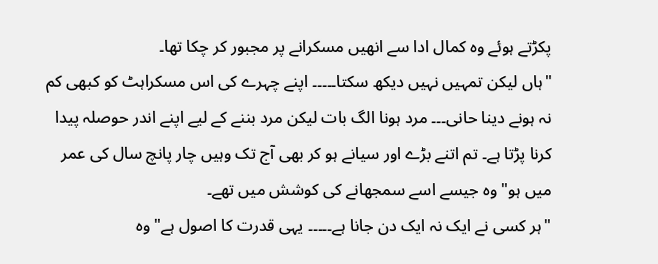پکڑتے ہوئے وہ کمال ادا سے انھیں مسکرانے پر مجبور کر چکا تھا۔
"ہاں لیکن تمہیں نہیں دیکھ سکتا۔۔۔۔۔ اپنے چہرے کی اس مسکراہٹ کو کبھی کم نہ ہونے دینا حانی۔۔۔ مرد ہونا الگ بات لیکن مرد بننے کے لیے اپنے اندر حوصلہ پیدا کرنا پڑتا ہے۔ تم اتنے بڑے اور سیانے ہو کر بھی آج تک وہیں چار پانچ سال کی عمر میں ہو" وہ جیسے اسے سمجھانے کی کوشش میں تھے۔
"ہر کسی نے ایک نہ ایک دن جانا ہے۔۔۔۔۔ یہی قدرت کا اصول ہے" وہ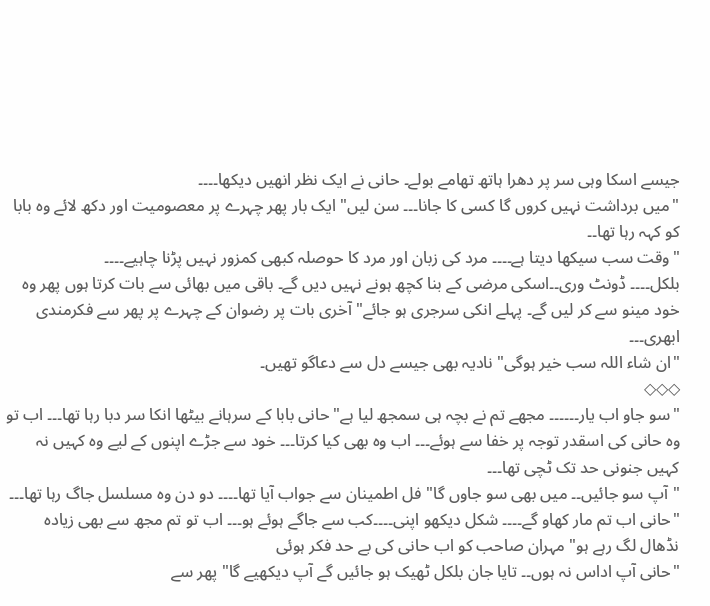جیسے اسکا وہی سر پر دھرا ہاتھ تھامے بولے۔ حانی نے ایک نظر انھیں دیکھا۔۔۔۔
"میں برداشت نہیں کروں گا کسی کا جانا۔۔۔ سن لیں" ایک بار پھر چہرے پر معصومیت اور دکھ لائے وہ بابا کو کہہ رہا تھا۔۔
"وقت سب سیکھا دیتا ہے۔۔۔۔ مرد کی زبان اور مرد کا حوصلہ کبھی کمزور نہیں پڑنا چاہیے۔۔۔۔
بلکل۔۔۔۔ ڈونٹ وری۔۔اسکی مرضی کے بنا کچھ ہونے نہیں دیں گے۔ باقی میں بھائی سے بات کرتا ہوں پھر وہ خود مینو سے کر لیں گے۔ پہلے انکی سرجری ہو جائے" آخری بات پر رضوان کے چہرے پر پھر سے فکرمندی ابھری۔۔۔
"ان شاء اللہ سب خیر ہوگی" نادیہ بھی جیسے دل سے دعاگو تھیں۔
◇◇◇
"سو جاو اب یار۔۔۔۔۔۔ مجھے تم نے بچہ ہی سمجھ لیا ہے" حانی بابا کے سرہانے بیٹھا انکا سر دبا رہا تھا۔۔۔ اب تو وہ حانی کی اسقدر توجہ پر خفا سے ہوئے۔۔۔ اب وہ بھی کیا کرتا۔۔۔ خود سے جڑے اپنوں کے لیے وہ کہیں نہ کہیں جنونی حد تک ٹچی تھا۔۔۔
"آپ سو جائیں۔۔ میں بھی سو جاوں گا" فل اطمینان سے جواب آیا تھا۔۔۔۔ دو دن وہ مسلسل جاگ رہا تھا۔۔۔
"حانی اب تم مار کھاو گے۔۔۔۔ شکل دیکھو اپنی۔۔۔۔کب سے جاگے ہوئے ہو۔۔۔ اب تو تم مجھ سے بھی زیادہ نڈھال لگ رہے ہو" مہران صاحب کو اب حانی کی بے حد فکر ہوئی
"حانی آپ اداس نہ ہوں۔۔ تایا جان بلکل ٹھیک ہو جائیں گے آپ دیکھیے گا" پھر سے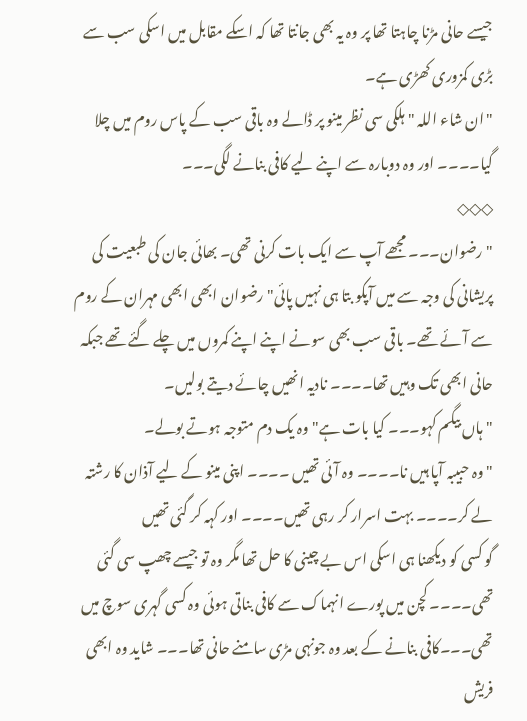جیسے حانی مڑنا چاہتا تھا پر وہ یہ بھی جانتا تھا کہ اسکے مقابل میں اسکی سب سے بڑی کمزوری کھڑی ہے۔
"ان شاء اللہ " ہلکی سی نظر مینو پر ڈالے وہ باقی سب کے پاس روم میں چلا گیا۔۔۔۔ اور وہ دوبارہ سے اپنے لیے کافی بنانے لگی۔۔۔
◇◇◇
"رضوان۔۔۔ مجھے آپ سے ایک بات کرنی تھی۔ بھائی جان کی طبعیت کی پریشانی کی وجہ سے میں آپکو بتا ہی نہیں پائی" رضوان ابھی ابھی مہران کے روم سے آئے تھے۔ باقی سب بھی سونے اپنے اپنے کمروں میں چلے گئے تھے جبکہ حانی ابھی تک وہیں تھا۔۔۔۔ نادیہ انھیں چائے دیتے بولیں۔
"ہاں بیگم کہو۔۔۔ کیا بات ہے" وہ یک دم متوجہ ہوتے بولے۔
"وہ حبیبہ آپا ہیں نا۔۔۔۔ وہ آئی تھیں ۔۔۔۔ اپنی مینو کے لیے آذان کا رشتہ لے کر۔۔۔۔ بہت اسرار کر رہی تھیں۔۔۔۔ اور کہہ کر گئی تھیں
گو کسی کو دیکھنا ہی اسکی اس بے چینی کا حل تھا مگر وہ تو جیسے چھپ سی گئی تھی۔۔۔۔ کچن میں پورے انہماک سے کافی بناتی ہوئی وہ کسی گہری سوچ میں تھی۔۔۔کافی بنانے کے بعد وہ جونہی مڑی سامنے حانی تھا۔۔۔ شاید وہ ابھی فریش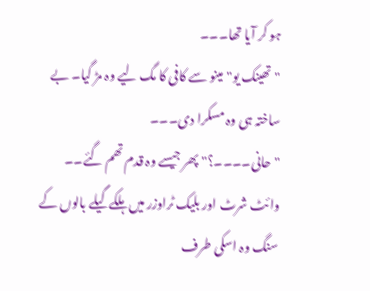ہو کر آیا تھا۔۔۔
"تھینک یو" مینو سے کافی کا مگ لیے وہ مڑ گیا۔ بے ساختہ ہی وہ مسکرا دی۔۔۔
"حانی۔۔۔۔؟" پھر جیسے وہ قدم تھم گئے۔۔ وائٹ شرٹ اور بلیک ٹراوزر میں ہلکے گیلے بالوں کے سنگ وہ اسکی طرف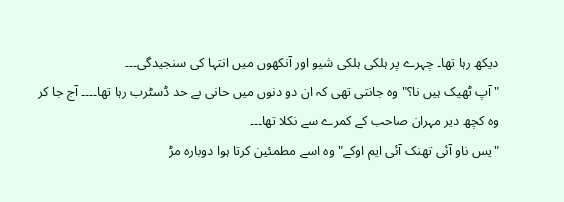دیکھ رہا تھا۔ چہرے پر ہلکی ہلکی شیو اور آنکھوں میں انتہا کی سنجیدگی۔۔۔
"آپ ٹھیک ہیں نا؟" وہ جانتی تھی کہ ان دو دنوں میں حانی بے حد ڈسٹرب رہا تھا۔۔۔۔ آج جا کر وہ کچھ دیر مہران صاحب کے کمرے سے نکلا تھا۔۔۔
"یس ناو آئی تھنک آئی ایم اوکے" وہ اسے مطمئین کرتا ہوا دوبارہ مڑ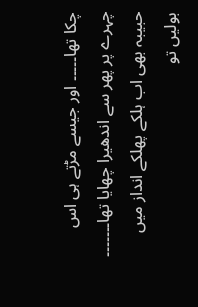چکا تھا۔۔۔۔۔ اور جیسے مڑتے ہی اس چہرے پر پھر سے اندھیرا چھایا تھا۔۔۔۔۔۔۔
حبیبہ بھی اب ہلکے پھلکے انداز میں بولیں تو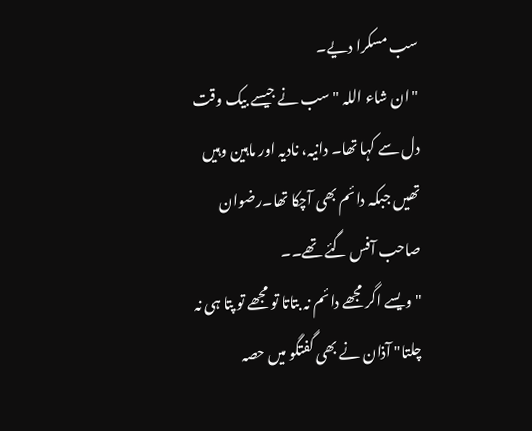سب مسکرا دیے۔
"ان شاء اللہ " سب نے جیسے بیک وقت دل سے کہا تھا۔ دانیہ، نادیہ اور ماہین وہیں تھیں جبکہ دائم بھی آچکا تھا۔رضوان صاحب آفس گئے تھے۔۔
"ویسے اگر مجھے دائم نہ بتاتا تو مجھے تو پتا ہی نہ چلتا" آذان نے بھی گفتگو میں حصہ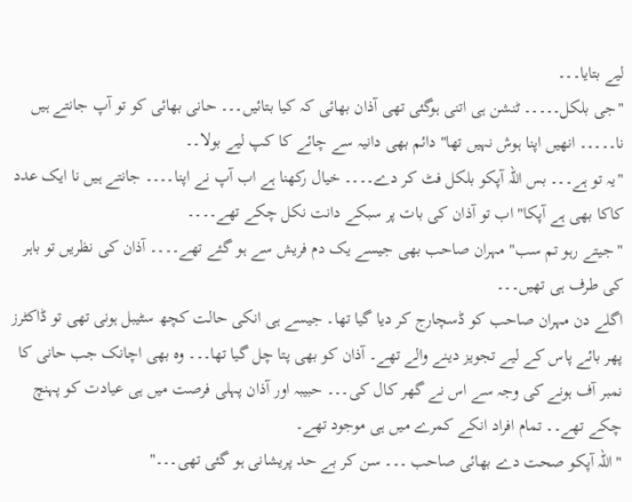لیے بتایا۔۔۔
"جی بلکل۔۔۔۔۔ ٹنشن ہی اتنی ہوگئی تھی آذان بھائی کہ کیا بتائیں۔۔۔ حانی بھائی کو تو آپ جانتے ہیں نا۔۔۔۔۔ انھیں اپنا ہوش نہیں تھا" دائم بھی دانیہ سے چائے کا کپ لیے بولا۔۔
"یہ تو ہے۔۔۔ بس اللہ آپکو بلکل فٹ کر دے۔۔۔۔ خیال رکھنا ہے اب آپ نے اپنا۔۔۔۔ جانتے ہیں نا ایک عدد کاکا بھی ہے آپکا" اب تو آذان کی بات پر سبکے دانت نکل چکے تھے۔۔۔۔
"جیتے رہو تم سب" مہران صاحب بھی جیسے یک دم فریش سے ہو گئے تھے۔۔۔۔ آذان کی نظریں تو باہر کی طرف ہی تھیں۔۔۔
اگلے دن مہران صاحب کو ڈسچارج کر دیا گیا تھا۔ جیسے ہی انکی حالت کچھ سٹیبل ہونی تھی تو ڈاکٹرز پھر بائے پاس کے لیے تجویز دینے والے تھے۔ آذان کو بھی پتا چل گیا تھا۔۔۔ وہ بھی اچانک جب حانی کا نمبر آف ہونے کی وجہ سے اس نے گھر کال کی۔۔۔ حبیبہ اور آذان پہلی فرصت میں ہی عیادت کو پہنچ چکے تھے۔۔ تمام افراد انکے کمرے میں ہی موجود تھے۔
"اللہ آپکو صحت دے بھائی صاحب ۔۔۔ سن کر بے حد پریشانی ہو گئی تھی۔۔۔"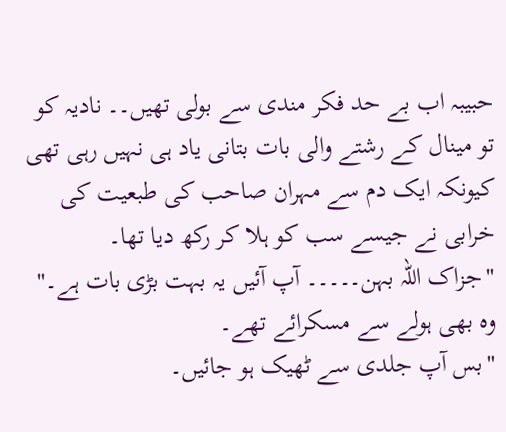حبیبہ اب بے حد فکر مندی سے بولی تھیں۔۔ نادیہ کو تو مینال کے رشتے والی بات بتانی یاد ہی نہیں رہی تھی کیونکہ ایک دم سے مہران صاحب کی طبعیت کی خرابی نے جیسے سب کو ہلا کر رکھ دیا تھا۔
"جزاک اللہ بہن۔۔۔۔۔ آپ آئیں یہ بہت بڑی بات ہے۔" وہ بھی ہولے سے مسکرائے تھے۔
"بس آپ جلدی سے ٹھیک ہو جائیں۔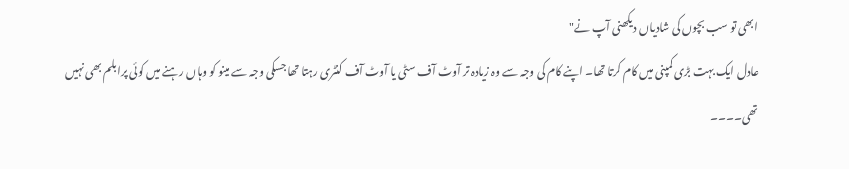ابھی تو سب بچوں کی شادیاں دیکھنی آپ نے"
عادل ایک بہت بڑی کمپنی میں کام کرتا تھا۔ اپنے کام کی وجہ سے وہ زیادہ تر آوٹ آف سٹی یا آوٹ آف کنٹری رہتا تھا جسکی وجہ سے مینو کو وہاں رہنے میں کوئی پرابلم بھی نہیں تھی۔۔۔۔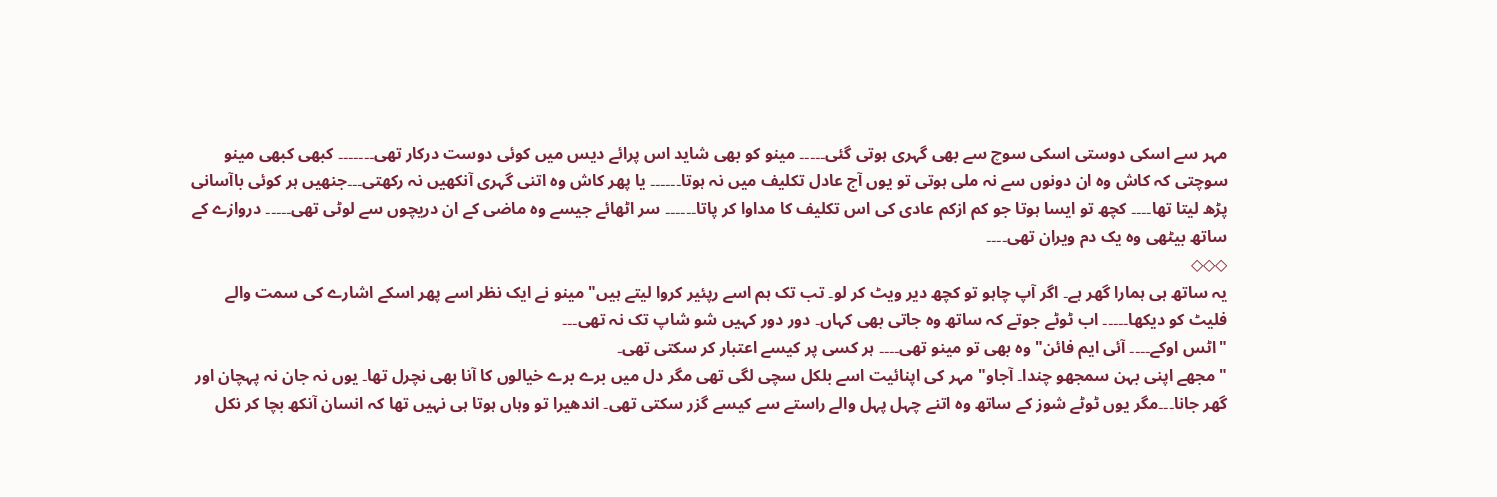مہر سے اسکی دوستی اسکی سوچ سے بھی گہری ہوتی گئی۔۔۔۔۔ مینو کو بھی شاید اس پرائے دیس میں کوئی دوست درکار تھی۔۔۔۔۔۔۔ کبھی کبھی مینو سوچتی کہ کاش وہ ان دونوں سے نہ ملی ہوتی تو یوں آج عادل تکلیف میں نہ ہوتا۔۔۔۔۔۔ یا پھر کاش وہ اتنی گہری آنکھیں نہ رکھتی۔۔۔جنھیں ہر کوئی باآسانی پڑھ لیتا تھا۔۔۔۔ کچھ تو ایسا ہوتا جو کم ازکم عادی کی اس تکلیف کا مداوا کر پاتا۔۔۔۔۔۔ سر اٹھائے جیسے وہ ماضی کے ان دریچوں سے لوٹی تھی۔۔۔۔۔ دروازے کے ساتھ بیٹھی وہ یک دم ویران تھی۔۔۔۔
◇◇◇
یہ ساتھ ہی ہمارا گھر ہے۔ اگر آپ چاہو تو کچھ دیر ویٹ کر لو۔ تب تک ہم اسے رپئیر کروا لیتے ہیں" مینو نے ایک نظر اسے پھر اسکے اشارے کی سمت والے فلیٹ کو دیکھا۔۔۔۔۔ اب ٹوٹے جوتے کہ ساتھ وہ جاتی بھی کہاں۔ دور دور کہیں شو شاپ تک نہ تھی۔۔۔
"اٹس اوکے۔۔۔۔ آئی ایم فائن" وہ بھی تو مینو تھی۔۔۔۔ ہر کسی پر کیسے اعتبار کر سکتی تھی۔
"مجھے اپنی بہن سمجھو چندا۔ آجاو" مہر کی اپنائیت اسے بلکل سچی لگی تھی مگر دل میں برے برے خیالوں کا آنا بھی نچرل تھا۔ یوں نہ جان نہ پہچان اور گھر جانا۔۔۔مگر یوں ٹوٹے شوز کے ساتھ وہ اتنے چہل پہل والے راستے سے کیسے گزر سکتی تھی۔ اندھیرا تو وہاں ہوتا ہی نہیں تھا کہ انسان آنکھ بچا کر نکل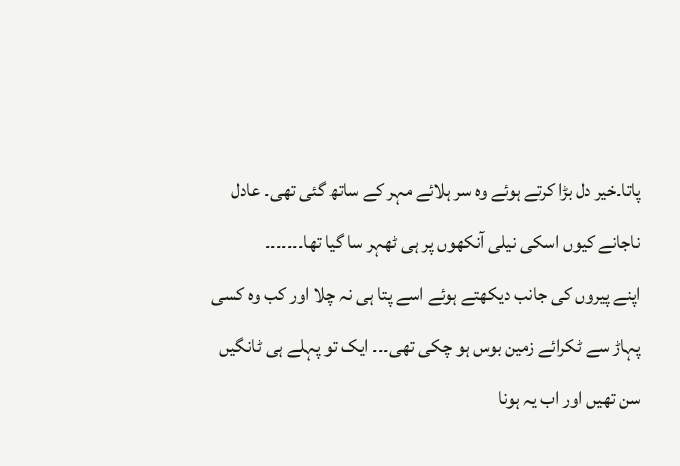پاتا۔خیر دل بڑا کرتے ہوئے وہ سر ہلائے مہر کے ساتھ گئی تھی۔ عادل ناجانے کیوں اسکی نیلی آنکھوں پر ہی ٹھہر سا گیا تھا۔۔۔۔۔۔۔
اپنے پیروں کی جانب دیکھتے ہوئے اسے پتا ہی نہ چلا اور کب وہ کسی پہاڑ سے ٹکرائے زمین بوس ہو چکی تھی۔۔۔ ایک تو پہلے ہی ٹانگیں سن تھیں اور اب یہ ہونا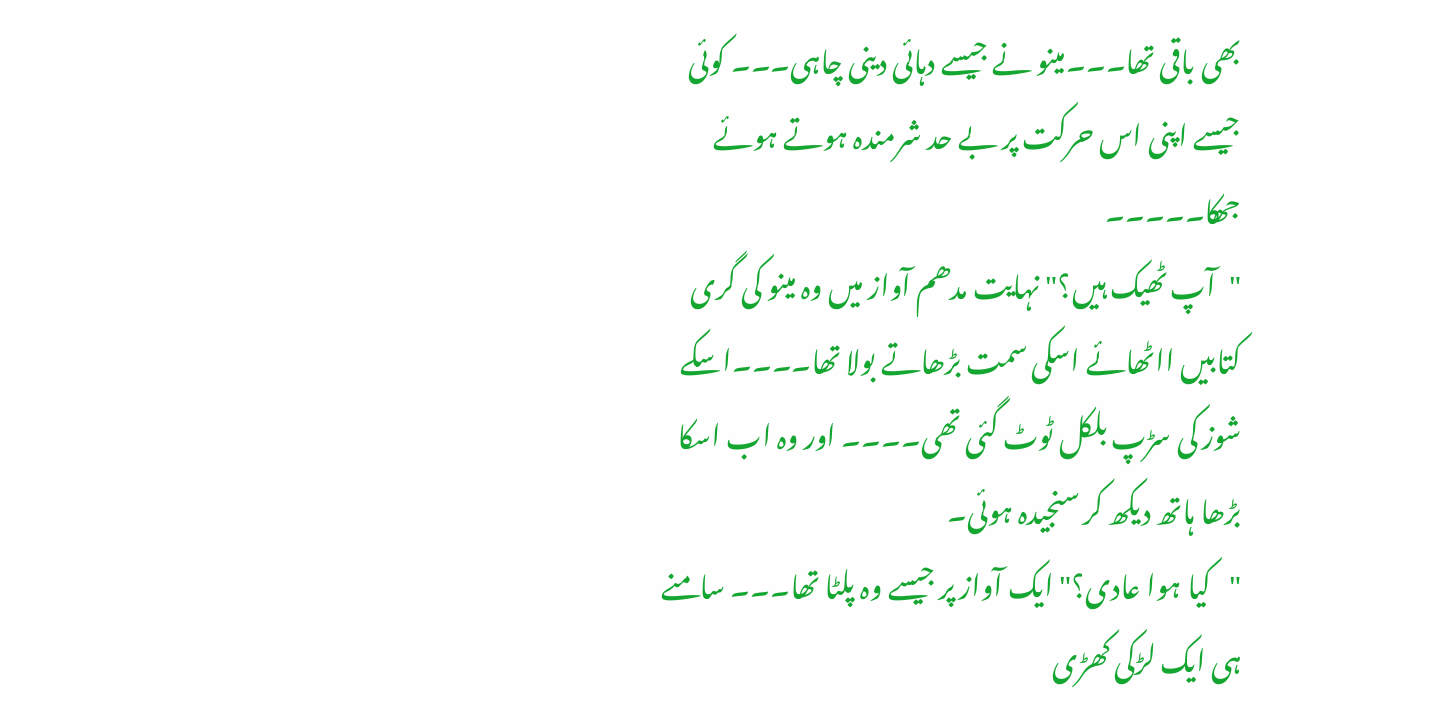بھی باقی تھا۔۔۔مینو نے جیسے دہائی دینی چاہی۔۔۔ کوئی جیسے اپنی اس حرکت پر بے حد شرمندہ ہوتے ہوئے جھکا۔۔۔۔۔
"آپ ٹھیک ہیں؟" نہایت مدھم آواز میں وہ مینو کی گری کتابیں ااٹھائے اسکی سمت بڑھاتے بولا تھا۔۔۔۔اسکے شوز کی سڑپ بلکل ٹوٹ گئی تھی۔۔۔۔ اور وہ اب اسکا بڑھا ہاتھ دیکھ کر سنجیدہ ہوئی۔
"کیا ہوا عادی؟" ایک آواز پر جیسے وہ پلٹا تھا۔۔۔ سامنے ہی ایک لڑکی کھڑی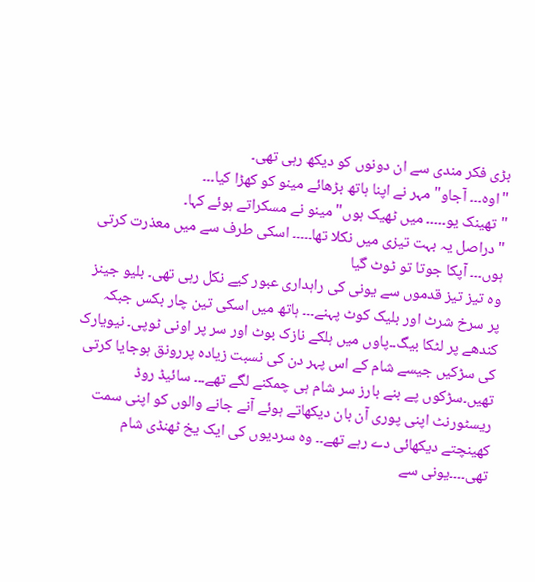بڑی فکر مندی سے ان دونوں کو دیکھ رہی تھی۔
"اوہ۔۔۔ آجاو" مہر نے اپنا ہاتھ بڑھائے مینو کو کھڑا کیا۔۔۔
"تھینک یو۔۔۔۔۔ میں ٹھیک ہوں" مینو نے مسکراتے ہوئے کہا۔
"دراصل یہ بہت تیزی میں نکلا تھا۔۔۔۔۔ اسکی طرف سے میں معذرت کرتی ہوں۔۔۔ آپکا جوتا تو ٹوٹ گیا
وہ تیز تیز قدموں سے یونی کی راہداری عبور کیے نکل رہی تھی۔ بلیو جینز پر سرخ شرٹ اور بلیک کوٹ پہنے۔۔۔ ہاتھ میں اسکی تین چار بکس جبکہ کندھے پر لٹکا بیگ۔۔پاوں میں ہلکے نازک بوٹ اور سر پر اونی ٹوپی۔ نیویارک کی سڑکیں جیسے شام کے اس پہر دن کی نسبت زیادہ پررونق ہوجایا کرتی تھیں۔سڑکوں پے بنے بارز سر شام ہی چمکنے لگے تھے۔۔۔ سائیڈ روڈ ریسٹورنٹ اپنی پوری آن بان دیکھاتے ہوئے آنے جانے والوں کو اپنی سمت کھینچتے دیکھائی دے رہے تھے۔۔ وہ سردیوں کی ایک یخ ٹھنڈی شام تھی۔۔۔۔یونی سے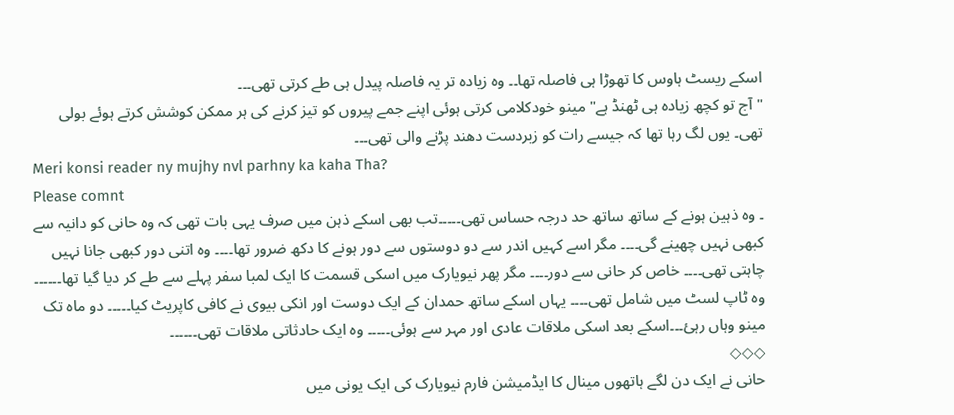اسکے ریسٹ ہاوس کا تھوڑا ہی فاصلہ تھا۔۔ وہ زیادہ تر یہ فاصلہ پیدل ہی طے کرتی تھی۔۔۔
"آج تو کچھ زیادہ ہی ٹھنڈ ہے" مینو خودکلامی کرتی ہوئی اپنے جمے پیروں کو تیز کرنے کی ہر ممکن کوشش کرتے ہوئے بولی تھی۔ یوں لگ رہا تھا کہ جیسے رات کو زبردست دھند پڑنے والی تھی۔۔۔
Meri konsi reader ny mujhy nvl parhny ka kaha Tha?
Please comnt
۔ وہ ذہین ہونے کے ساتھ ساتھ حد درجہ حساس تھی۔۔۔۔۔تب بھی اسکے ذہن میں صرف یہی بات تھی کہ وہ حانی کو دانیہ سے کبھی نہیں چھینے گی۔۔۔۔ مگر اسے کہیں اندر سے دو دوستوں سے دور ہونے کا دکھ ضرور تھا۔۔۔۔ وہ اتنی دور کبھی جانا نہیں چاہتی تھی۔۔۔۔ خاص کر حانی سے دور۔۔۔۔ مگر پھر نیویارک میں اسکی قسمت کا ایک لمبا سفر پہلے سے طے کر دیا گیا تھا۔۔۔۔۔۔ وہ ٹاپ لسٹ میں شامل تھی۔۔۔۔ یہاں اسکے ساتھ حمدان کے ایک دوست اور انکی بیوی نے کافی کاپریٹ کیا۔۔۔۔۔ دو ماہ تک مینو وہاں رہئ۔۔۔اسکے بعد اسکی ملاقات عادی اور مہر سے ہوئی۔۔۔۔۔ وہ ایک حادثاتی ملاقات تھی۔۔۔۔۔۔
◇◇◇
حانی نے ایک دن لگے ہاتھوں مینال کا ایڈمیشن فارم نیویارک کی ایک یونی میں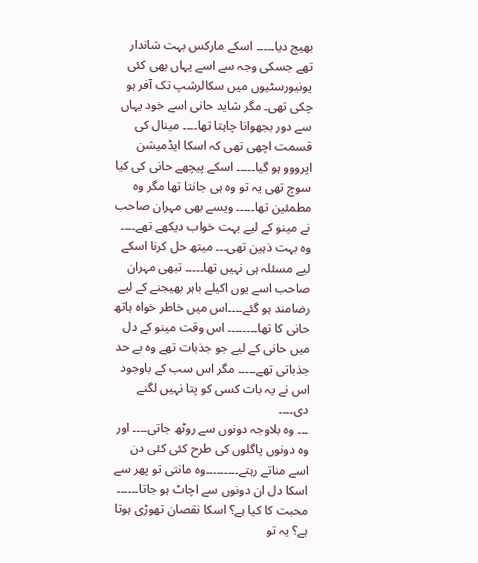بھیج دیا۔۔۔۔۔ اسکے مارکس بہت شاندار تھے جسکی وجہ سے اسے یہاں بھی کئی یونیورسٹیوں میں سکالرشپ تک آفر ہو چکی تھی۔ مگر شاید حانی اسے خود یہاں سے دور بجھوانا چاہتا تھا۔۔۔۔ مینال کی قسمت اچھی تھی کہ اسکا ایڈمیشن اپرووو ہو گیا۔۔۔۔۔ اسکے پیچھے حانی کی کیا سوچ تھی یہ تو وہ ہی جانتا تھا مگر وہ مطمئین تھا۔۔۔۔۔ ویسے بھی مہران صاحب نے مینو کے لیے بہت خواب دیکھے تھے۔۔۔۔ وہ بہت ذہین تھی۔۔۔ میتھ حل کرنا اسکے لیے مسئلہ ہی نہیں تھا۔۔۔۔۔ تبھی مہران صاحب اسے یوں اکیلے باہر بھیجنے کے لیے رضامند ہو گئے۔۔۔۔اس میں خاطر خواہ ہاتھ حانی کا تھا۔۔۔۔۔۔۔۔ اس وقت مینو کے دل میں حانی کے لیے جو جذبات تھے وہ بے حد جذباتی تھے۔۔۔۔۔ مگر اس سب کے باوجود اس نے یہ بات کسی کو پتا نہیں لگنے دی۔۔۔۔
۔۔۔ وہ بلاوجہ دونوں سے روٹھ جاتی۔۔۔۔ اور وہ دونوں پاگلوں کی طرح کئی کئی دن اسے مناتے رہتے۔۔۔۔۔۔۔۔۔وہ مانتی تو پھر سے اسکا دل ان دونوں سے اچاٹ ہو جاتا۔۔۔۔۔۔ محبت کا کیا ہے؟ اسکا نقصان تھوڑی ہوتا ہے؟ یہ تو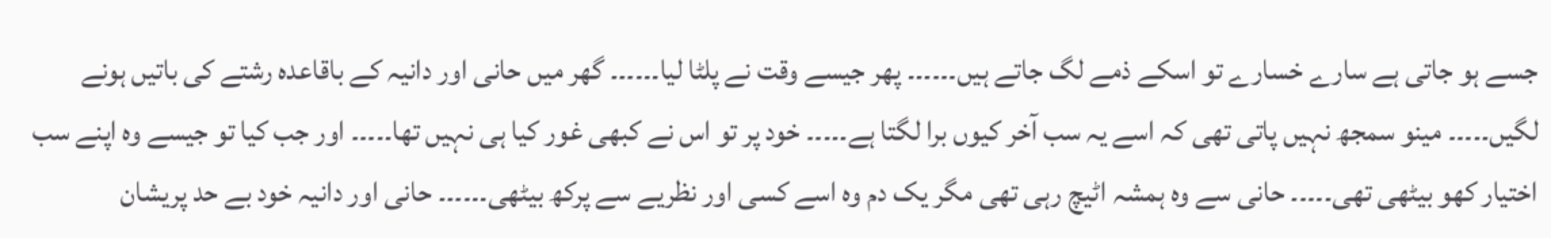جسے ہو جاتی ہے سارے خسارے تو اسکے ذمے لگ جاتے ہیں۔۔۔۔۔۔ پھر جیسے وقت نے پلٹا لیا۔۔۔۔۔۔ گھر میں حانی اور دانیہ کے باقاعدہ رشتے کی باتیں ہونے لگیں۔۔۔۔۔ مینو سمجھ نہیں پاتی تھی کہ اسے یہ سب آخر کیوں برا لگتا ہے۔۔۔۔۔ خود پر تو اس نے کبھی غور کیا ہی نہیں تھا۔۔۔۔۔ اور جب کیا تو جیسے وہ اپنے سب اختیار کھو بیٹھی تھی۔۔۔۔۔ حانی سے وہ ہمشہ اٹیچ رہی تھی مگر یک دم وہ اسے کسی اور نظریے سے پرکھ بیٹھی۔۔۔۔۔۔ حانی اور دانیہ خود بے حد پریشان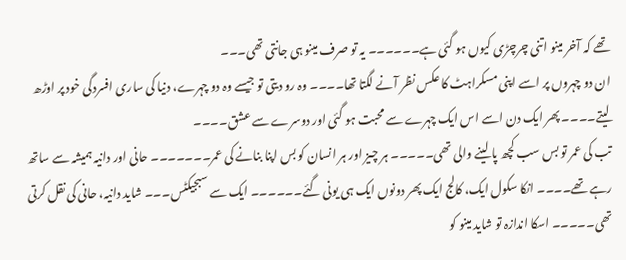تھے کہ آخر مینو اتنی چرچڑی کیوں ہو گئی ہے۔۔۔۔۔۔ یہ تو صرف مینو ہی جانتی تھی۔۔۔
ان دو چہروں پر اسے اپنی مسکراہٹ کا عکس نظر آنے لگتا تھا۔۔۔۔ وہ رو دیتی تو جیسے وہ دو چہرے، دنیا کی ساری افسردگی خود پر اوڑھ لیتے۔۔۔۔ پھر ایک دن اسے اس ایک چہرے سے محبت ہو گئی اور دوسرے سے عشق۔۔۔۔
تب کی عمر تو بس سب کچھ پا لینے والی تھی۔۔۔۔۔ ہر چیز اور ہر انسان کو بس اپنا بنانے کی عمر۔۔۔۔۔۔۔ حانی اور دانیہ ہمیشہ سے ساتھ رہے تھے۔۔۔۔ انکا سکول ایک، کالج ایک پھر دونوں ایک ہی یونی گئے۔۔۔۔۔۔ ایک سے سبجیکٹس۔۔۔ شاید دانیہ، حانی کی نقل کرتی تھی۔۔۔۔۔ اسکا اندازہ تو شاید مینو کو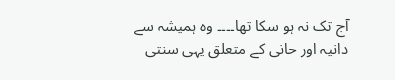آج تک نہ ہو سکا تھا۔۔۔۔ وہ ہمیشہ سے دانیہ اور حانی کے متعلق یہی سنتی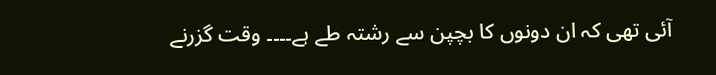آئی تھی کہ ان دونوں کا بچپن سے رشتہ طے ہے۔۔۔۔ وقت گزرنے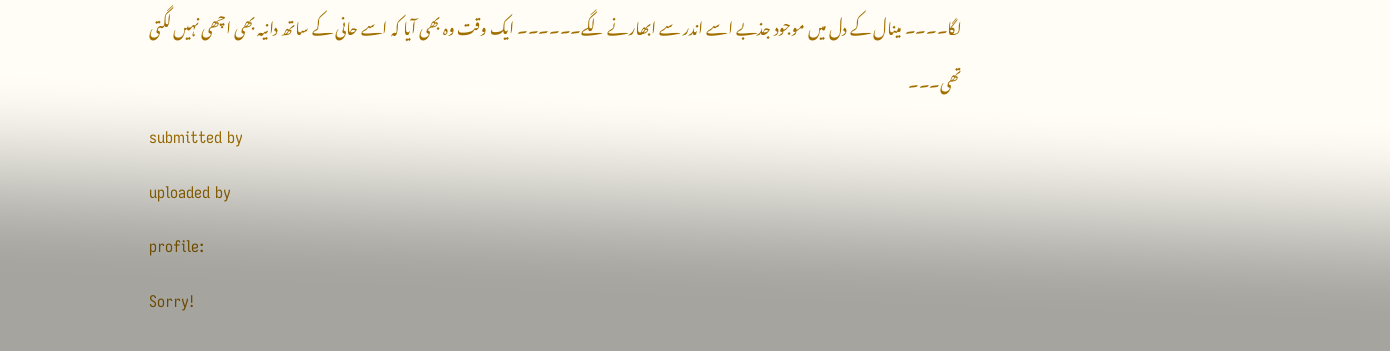لگا۔۔۔۔ مینال کے دل میں موجود جذبے اسے اندر سے ابھارنے لگے۔۔۔۔۔۔ ایک وقت وہ بھی آیا کہ اسے حانی کے ساتھ دانیہ بھی اچھی نہیں لگتی تھی۔۔۔
submitted by
uploaded by
profile:
Sorry!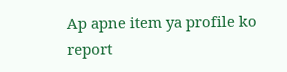Ap apne item ya profile ko report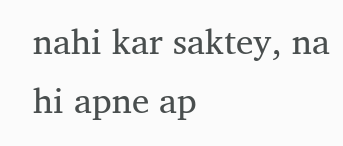nahi kar saktey, na hi apne ap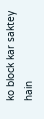ko block kar saktey hain